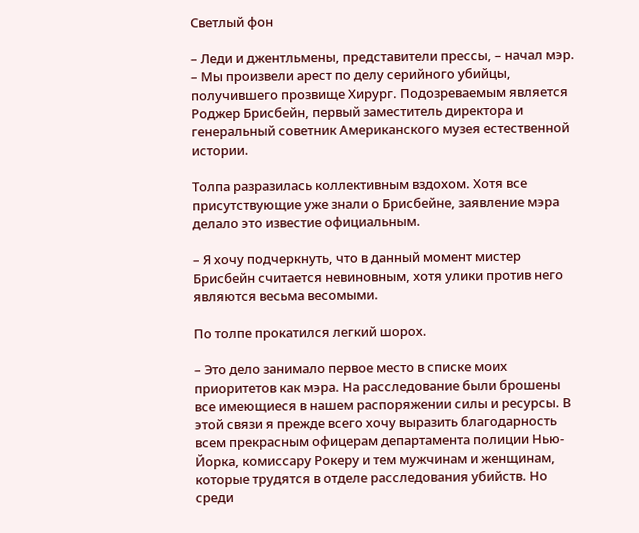Светлый фон

– Леди и джентльмены, представители прессы, – начал мэр. – Мы произвели арест по делу серийного убийцы, получившего прозвище Хирург. Подозреваемым является Роджер Брисбейн, первый заместитель директора и генеральный советник Американского музея естественной истории.

Толпа разразилась коллективным вздохом. Хотя все присутствующие уже знали о Брисбейне, заявление мэра делало это известие официальным.

– Я хочу подчеркнуть, что в данный момент мистер Брисбейн считается невиновным, хотя улики против него являются весьма весомыми.

По толпе прокатился легкий шорох.

– Это дело занимало первое место в списке моих приоритетов как мэра. На расследование были брошены все имеющиеся в нашем распоряжении силы и ресурсы. В этой связи я прежде всего хочу выразить благодарность всем прекрасным офицерам департамента полиции Нью-Йорка, комиссару Рокеру и тем мужчинам и женщинам, которые трудятся в отделе расследования убийств. Но среди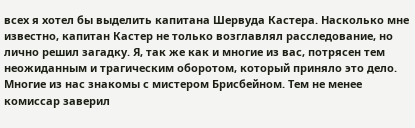всех я хотел бы выделить капитана Шервуда Кастера. Насколько мне известно, капитан Кастер не только возглавлял расследование, но лично решил загадку. Я, так же как и многие из вас, потрясен тем неожиданным и трагическим оборотом, который приняло это дело. Многие из нас знакомы с мистером Брисбейном. Тем не менее комиссар заверил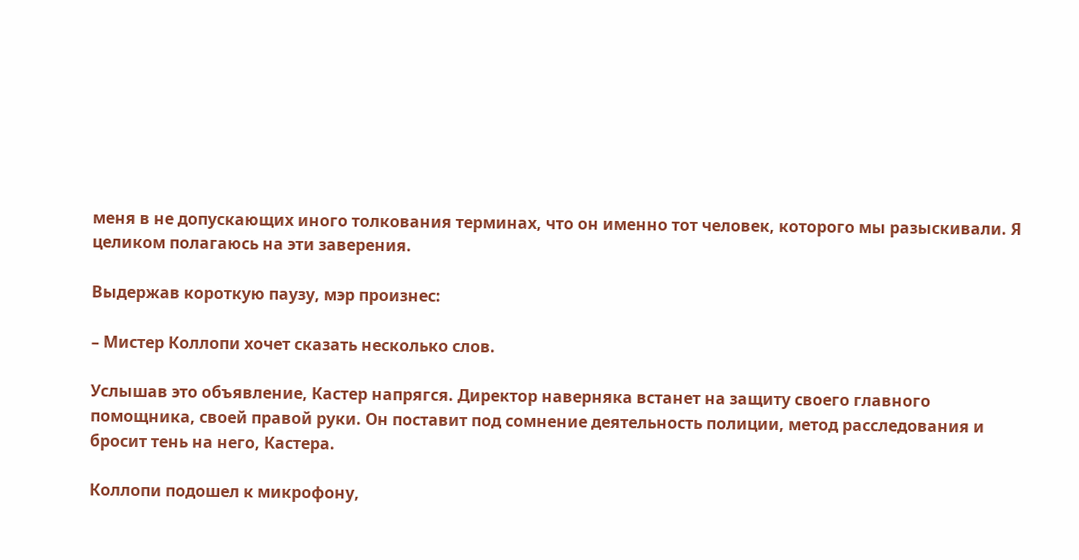меня в не допускающих иного толкования терминах, что он именно тот человек, которого мы разыскивали. Я целиком полагаюсь на эти заверения.

Выдержав короткую паузу, мэр произнес:

– Мистер Коллопи хочет сказать несколько слов.

Услышав это объявление, Кастер напрягся. Директор наверняка встанет на защиту своего главного помощника, своей правой руки. Он поставит под сомнение деятельность полиции, метод расследования и бросит тень на него, Кастера.

Коллопи подошел к микрофону,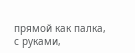прямой как палка, с руками,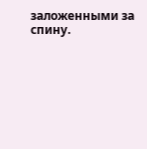заложенными за спину.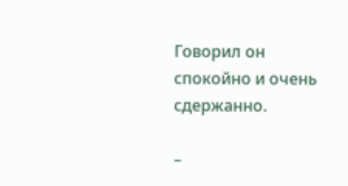Говорил он спокойно и очень сдержанно.

–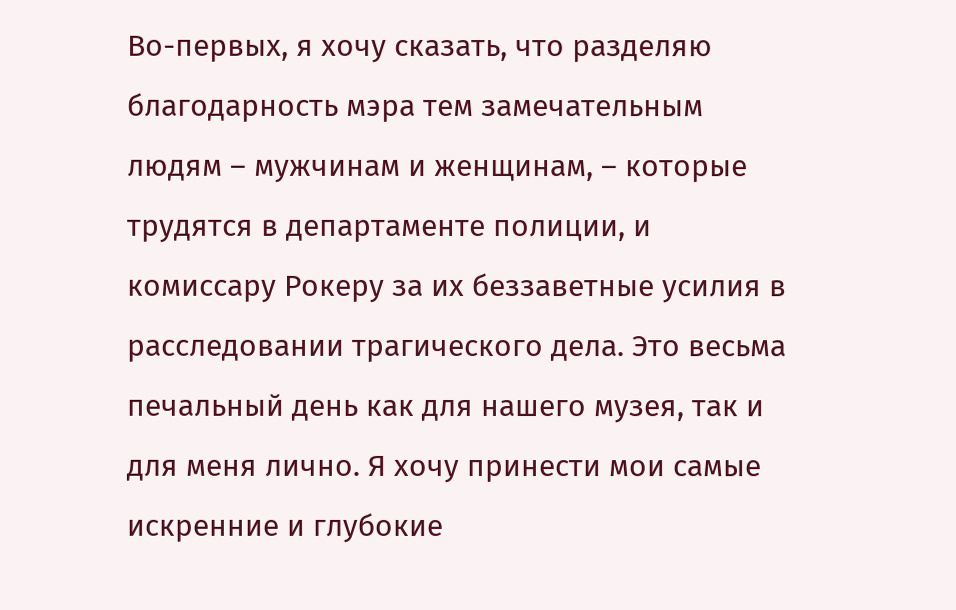Во-первых, я хочу сказать, что разделяю благодарность мэра тем замечательным людям – мужчинам и женщинам, – которые трудятся в департаменте полиции, и комиссару Рокеру за их беззаветные усилия в расследовании трагического дела. Это весьма печальный день как для нашего музея, так и для меня лично. Я хочу принести мои самые искренние и глубокие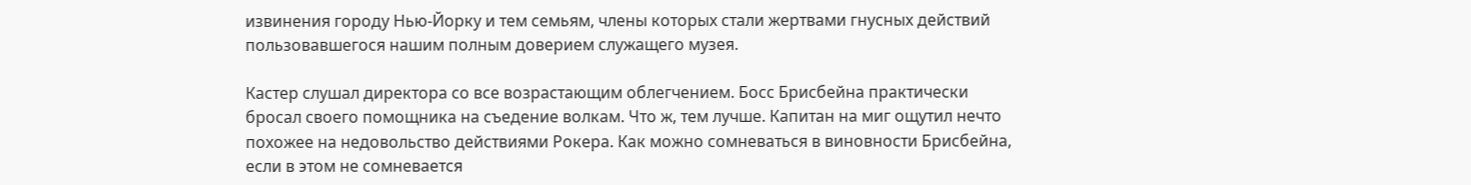извинения городу Нью-Йорку и тем семьям, члены которых стали жертвами гнусных действий пользовавшегося нашим полным доверием служащего музея.

Кастер слушал директора со все возрастающим облегчением. Босс Брисбейна практически бросал своего помощника на съедение волкам. Что ж, тем лучше. Капитан на миг ощутил нечто похожее на недовольство действиями Рокера. Как можно сомневаться в виновности Брисбейна, если в этом не сомневается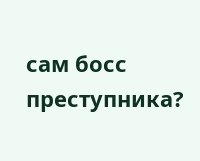сам босс преступника?